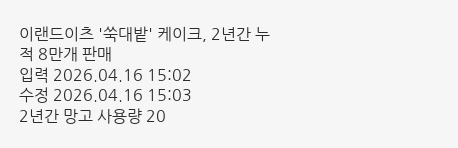이랜드이츠 '쑥대밭' 케이크, 2년간 누적 8만개 판매
입력 2026.04.16 15:02
수정 2026.04.16 15:03
2년간 망고 사용량 20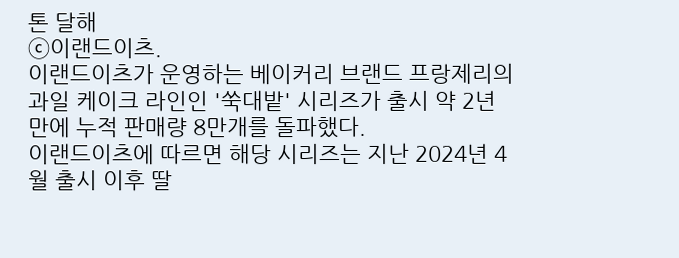톤 달해
ⓒ이랜드이츠.
이랜드이츠가 운영하는 베이커리 브랜드 프랑제리의 과일 케이크 라인인 '쑥대밭' 시리즈가 출시 약 2년 만에 누적 판매량 8만개를 돌파했다.
이랜드이츠에 따르면 해당 시리즈는 지난 2024년 4월 출시 이후 딸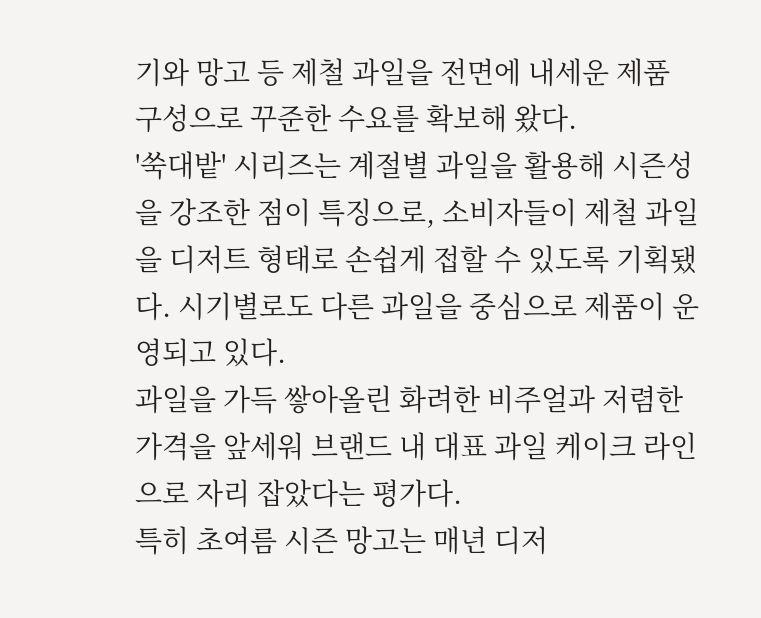기와 망고 등 제철 과일을 전면에 내세운 제품 구성으로 꾸준한 수요를 확보해 왔다.
'쑥대밭' 시리즈는 계절별 과일을 활용해 시즌성을 강조한 점이 특징으로, 소비자들이 제철 과일을 디저트 형태로 손쉽게 접할 수 있도록 기획됐다. 시기별로도 다른 과일을 중심으로 제품이 운영되고 있다.
과일을 가득 쌓아올린 화려한 비주얼과 저렴한 가격을 앞세워 브랜드 내 대표 과일 케이크 라인으로 자리 잡았다는 평가다.
특히 초여름 시즌 망고는 매년 디저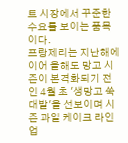트 시장에서 꾸준한 수요를 보이는 품목이다.
프랑제리는 지난해에 이어 올해도 망고 시즌이 본격화되기 전인 4월 초 '생망고 쑥대밭'을 선보이며 시즌 과일 케이크 라인업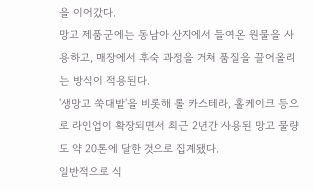을 이어갔다.
망고 제품군에는 동남아 산지에서 들여온 원물을 사용하고, 매장에서 후숙 과정을 거쳐 품질을 끌어올리는 방식이 적용된다.
'생망고 쑥대밭'을 비롯해 롤 카스테라, 홀케이크 등으로 라인업이 확장되면서 최근 2년간 사용된 망고 물량도 약 20톤에 달한 것으로 집계됐다.
일반적으로 식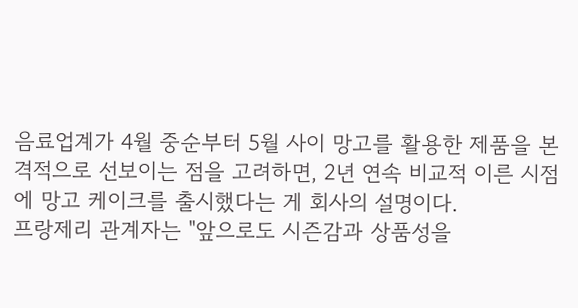음료업계가 4월 중순부터 5월 사이 망고를 활용한 제품을 본격적으로 선보이는 점을 고려하면, 2년 연속 비교적 이른 시점에 망고 케이크를 출시했다는 게 회사의 설명이다.
프랑제리 관계자는 "앞으로도 시즌감과 상품성을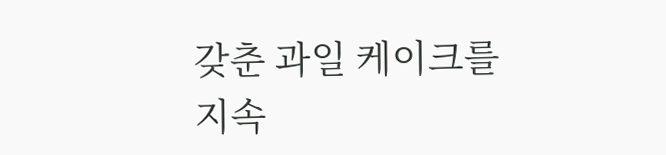갖춘 과일 케이크를 지속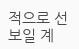적으로 선보일 계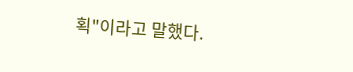획"이라고 말했다.